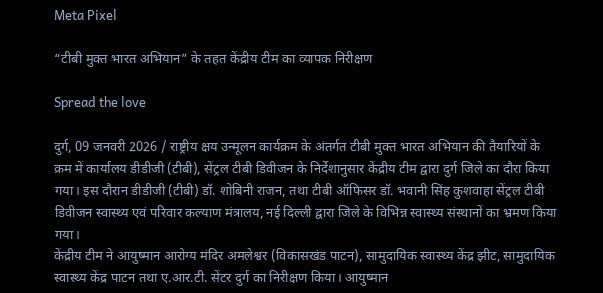Meta Pixel

“टीबी मुक्त भारत अभियान” के तहत केंद्रीय टीम का व्यापक निरीक्षण

Spread the love

दुर्ग, 09 जनवरी 2026 / राष्ट्रीय क्षय उन्मूलन कार्यक्रम के अंतर्गत टीबी मुक्त भारत अभियान की तैयारियों के क्रम में कार्यालय डीडीजी (टीबी), सेंट्रल टीबी डिवीजन के निर्देशानुसार केंद्रीय टीम द्वारा दुर्ग जिले का दौरा किया गया। इस दौरान डीडीजी (टीबी) डॉ. शोबिनी राजन, तथा टीबी ऑफिसर डॉ. भवानी सिंह कुशवाहा सेंट्रल टीबी डिवीजन स्वास्थ्य एवं परिवार कल्याण मंत्रालय, नई दिल्ली द्वारा जिले के विभिन्न स्वास्थ्य संस्थानों का भ्रमण किया गया।
केंद्रीय टीम ने आयुष्मान आरोग्य मंदिर अमलेश्वर (विकासखंड पाटन), सामुदायिक स्वास्थ्य केंद्र झीट, सामुदायिक स्वास्थ्य केंद्र पाटन तथा ए.आर.टी. सेंटर दुर्ग का निरीक्षण किया। आयुष्मान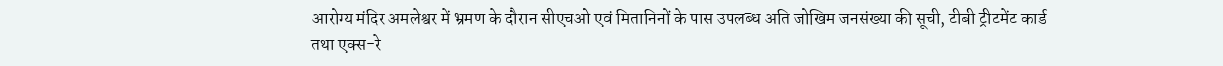आरोग्य मंदिर अमलेश्वर में भ्रमण के दौरान सीएचओ एवं मितानिनों के पास उपलब्ध अति जोखिम जनसंख्या की सूची, टीबी ट्रीटमेंट कार्ड तथा एक्स-रे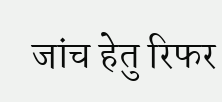जांच हेतु रिफर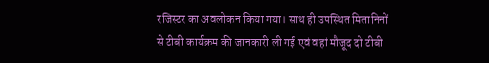रजिस्टर का अवलोकन किया गया। साथ ही उपस्थित मितानिनों से टीबी कार्यक्रम की जानकारी ली गई एवं वहां मौजूद दो टीबी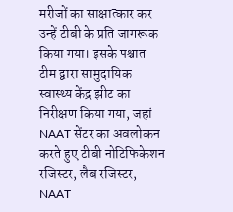मरीजों का साक्षात्कार कर उन्हें टीबी के प्रति जागरूक किया गया। इसके पश्चात टीम द्वारा सामुदायिक स्वास्थ्य केंद्र झीट का निरीक्षण किया गया, जहां NAAT सेंटर का अवलोकन करते हुए टीबी नोटिफिकेशन रजिस्टर, लैब रजिस्टर, NAAT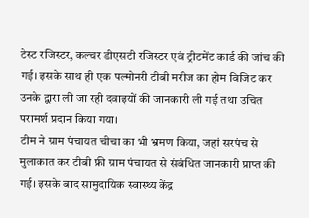टेस्ट रजिस्टर, कल्चर डीएसटी रजिस्टर एवं ट्रीटमेंट कार्ड की जांच की गई। इसके साथ ही एक पल्मोनरी टीबी मरीज का होम विजिट कर उनके द्वारा ली जा रही दवाइयों की जानकारी ली गई तथा उचित परामर्श प्रदान किया गया।
टीम ने ग्राम पंचायत चीचा का भी भ्रमण किया, जहां सरपंच से मुलाकात कर टीबी फ्री ग्राम पंचायत से संबंधित जानकारी प्राप्त की गई। इसके बाद सामुदायिक स्वास्थ्य केंद्र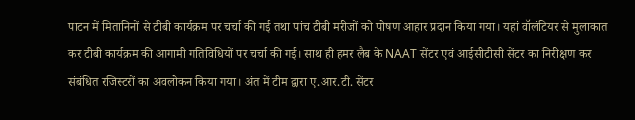पाटन में मितानिनों से टीबी कार्यक्रम पर चर्चा की गई तथा पांच टीबी मरीजों को पोषण आहार प्रदान किया गया। यहां वॉलंटियर से मुलाकात कर टीबी कार्यक्रम की आगामी गतिविधियों पर चर्चा की गई। साथ ही हमर लैब के NAAT सेंटर एवं आईसीटीसी सेंटर का निरीक्षण कर संबंधित रजिस्टरों का अवलोकन किया गया। अंत में टीम द्वारा ए.आर.टी. सेंटर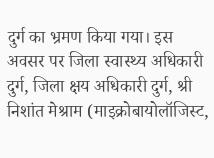दुर्ग का भ्रमण किया गया। इस अवसर पर जिला स्वास्थ्य अधिकारी दुर्ग, जिला क्षय अधिकारी दुर्ग, श्री निशांत मेश्राम (माइक्रोबायोलॉजिस्ट,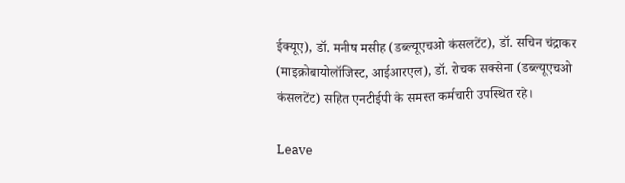ईक्यूए), डॉ. मनीष मसीह (डब्ल्यूएचओ कंसलटेंट), डॉ. सचिन चंद्राकर (माइक्रोबायोलॉजिस्ट, आईआरएल), डॉ. रोचक सक्सेना (डब्ल्यूएचओ कंसलटेंट) सहित एनटीईपी के समस्त कर्मचारी उपस्थित रहे।

Leave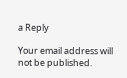a Reply

Your email address will not be published.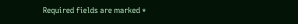Required fields are marked *